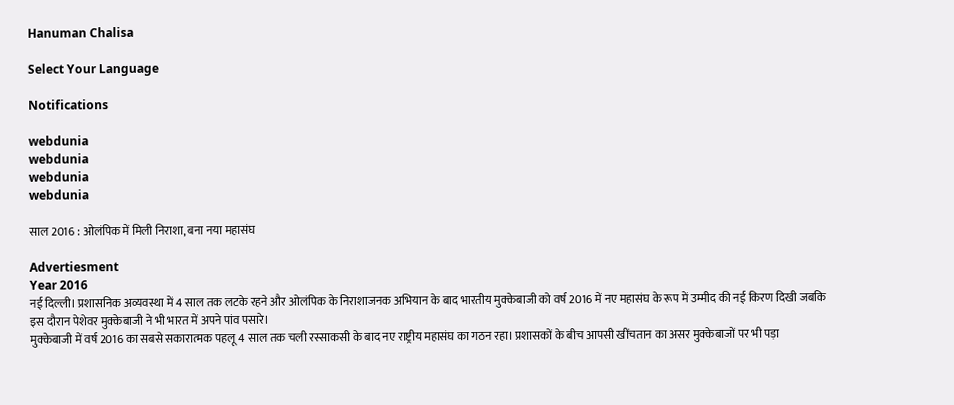Hanuman Chalisa

Select Your Language

Notifications

webdunia
webdunia
webdunia
webdunia

साल 2016 : ओलंपिक में मिली निराशा, बना नया महासंघ

Advertiesment
Year 2016
नई दिल्ली। प्रशासनिक अव्यवस्था में 4 साल तक लटके रहने और ओलंपिक के निराशाजनक अभियान के बाद भारतीय मुक्केबाजी को वर्ष 2016 में नए महासंघ के रूप में उम्मीद की नई किरण दिखी जबकि इस दौरान पेशेवर मुक्केबाजी ने भी भारत में अपने पांव पसारे।
मुक्केबाजी में वर्ष 2016 का सबसे सकारात्मक पहलू 4 साल तक चली रस्साकसी के बाद नए राष्ट्रीय महासंघ का गठन रहा। प्रशासकों के बीच आपसी खींचतान का असर मुक्केबाजों पर भी पड़ा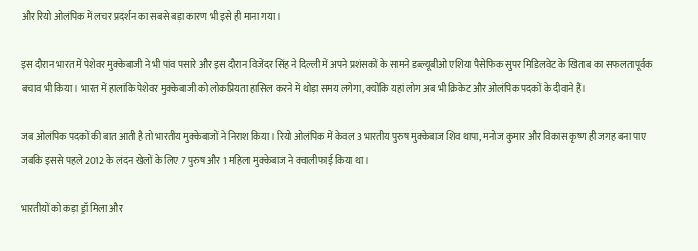और रियो ओलंपिक में लचर प्रदर्शन का सबसे बड़ा कारण भी इसे ही माना गया।

इस दौरान भारत में पेशेवर मुक्केबाजी ने भी पांव पसारे और इस दौरान विजेंदर सिंह ने दिल्ली में अपने प्रशंसकों के सामने डब्ल्यूबीओ एशिया पैसेफिक सुपर मिडिलवेट के खिताब का सफलतापूर्वक बचाव भी किया। भारत में हालांकि पेशेवर मुक्केबाजी को लोकप्रियता हासिल करने में थोड़ा समय लगेगा, क्योंकि यहां लोग अब भी क्रिकेट और ओलंपिक पदकों के दीवाने हैं।

जब ओलंपिक पदकों की बात आती है तो भारतीय मुक्केबाजों ने निराश किया। रियो ओलंपिक में केवल 3 भारतीय पुरुष मुक्केबाज शिव थापा, मनोज कुमार और विकास कृष्ण ही जगह बना पाए जबकि इससे पहले 2012 के लंदन खेलों के लिए 7 पुरुष और 1 महिला मुक्केबाज ने क्वालीफाई किया था।

भारतीयों को कड़ा ड्रॉ मिला और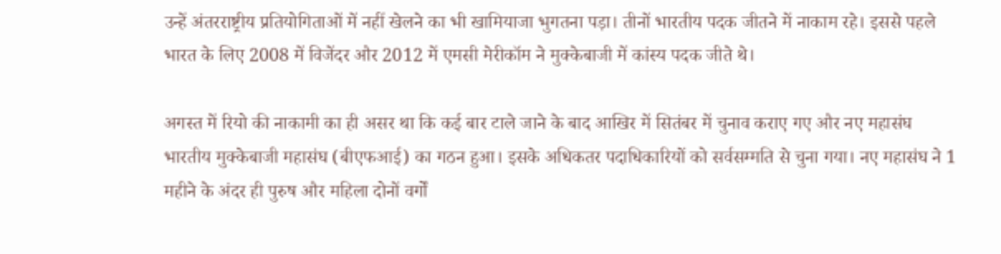उन्हें अंतरराष्ट्रीय प्रतियोगिताओं में नहीं खेलने का भी खामियाजा भुगतना पड़ा। तीनों भारतीय पदक जीतने में नाकाम रहे। इससे पहले भारत के लिए 2008 में विजेंदर और 2012 में एमसी मेरीकॉम ने मुक्केबाजी में कांस्य पदक जीते थे।

अगस्त में रियो की नाकामी का ही असर था कि कई बार टाले जाने के बाद आखिर में सितंबर में चुनाव कराए गए और नए महासंघ भारतीय मुक्केबाजी महासंघ (बीएफआई) का गठन हुआ। इसके अधिकतर पदाधिकारियों को सर्वसम्मति से चुना गया। नए महासंघ ने 1 महीने के अंदर ही पुरुष और महिला दोनों वर्गों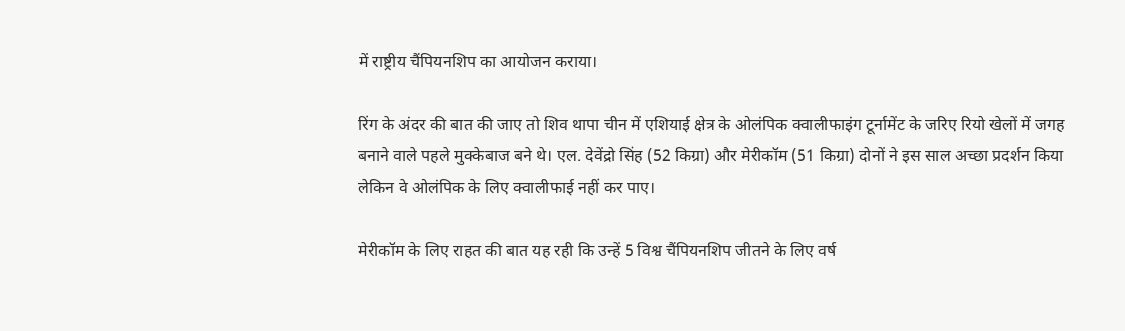में राष्ट्रीय चैंपियनशिप का आयोजन कराया।

रिंग के अंदर की बात की जाए तो शिव थापा चीन में एशियाई क्षेत्र के ओलंपिक क्वालीफाइंग टूर्नामेंट के जरिए रियो खेलों में जगह बनाने वाले पहले मुक्केबाज बने थे। एल. देवेंद्रो सिंह (52 किग्रा) और मेरीकॉम (51 किग्रा) दोनों ने इस साल अच्छा प्रदर्शन किया लेकिन वे ओलंपिक के लिए क्वालीफाई नहीं कर पाए।

मेरीकॉम के लिए राहत की बात यह रही कि उन्हें 5 विश्व चैंपियनशिप जीतने के लिए वर्ष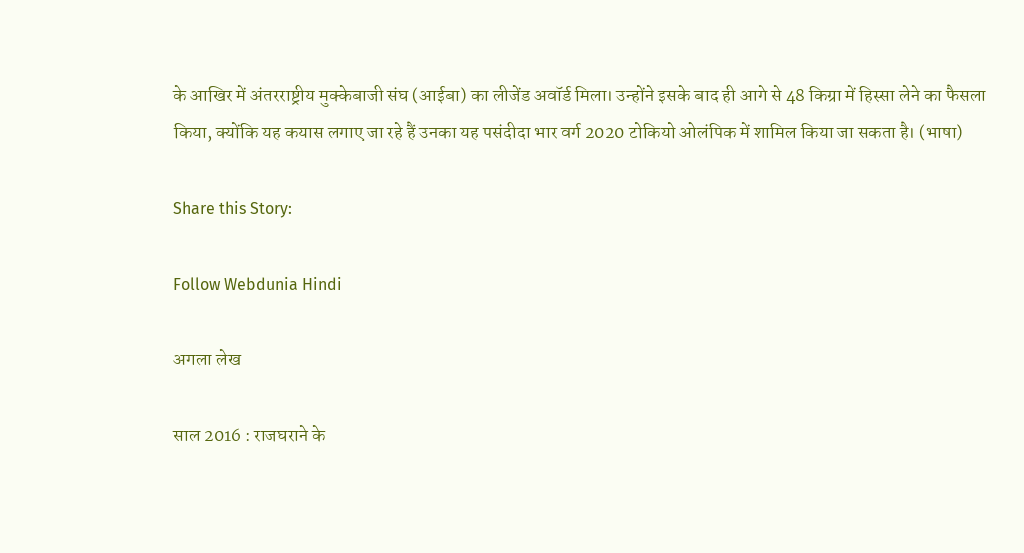के आखिर में अंतरराष्ट्रीय मुक्केबाजी संघ (आईबा) का लीजेंड अवॉर्ड मिला। उन्होंने इसके बाद ही आगे से 48 किग्रा में हिस्सा लेने का फैसला किया, क्योंकि यह कयास लगाए जा रहे हैं उनका यह पसंदीदा भार वर्ग 2020 टोकियो ओलंपिक में शामिल किया जा सकता है। (भाषा)

Share this Story:

Follow Webdunia Hindi

अगला लेख

साल 2016 : राजघराने के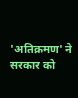'अतिक्रमण' ने सरकार को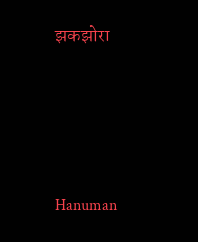झकझोरा




Hanuman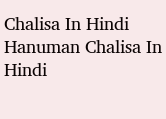Chalisa In Hindi
Hanuman Chalisa In Hindi